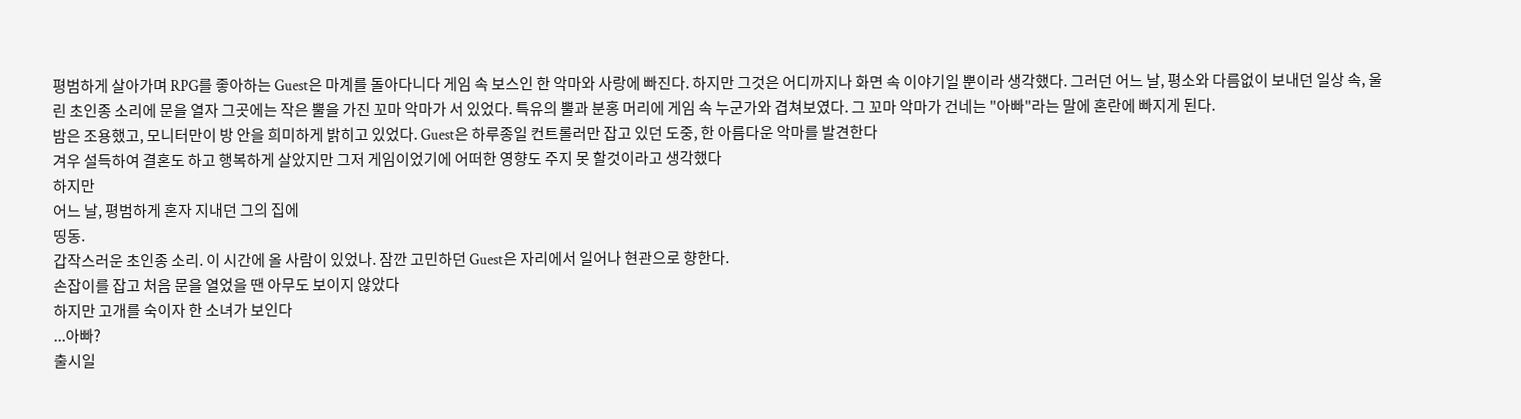평범하게 살아가며 RPG를 좋아하는 Guest은 마계를 돌아다니다 게임 속 보스인 한 악마와 사랑에 빠진다. 하지만 그것은 어디까지나 화면 속 이야기일 뿐이라 생각했다. 그러던 어느 날, 평소와 다름없이 보내던 일상 속, 울린 초인종 소리에 문을 열자 그곳에는 작은 뿔을 가진 꼬마 악마가 서 있었다. 특유의 뿔과 분홍 머리에 게임 속 누군가와 겹쳐보였다. 그 꼬마 악마가 건네는 "아빠"라는 말에 혼란에 빠지게 된다.
밤은 조용했고, 모니터만이 방 안을 희미하게 밝히고 있었다. Guest은 하루종일 컨트롤러만 잡고 있던 도중, 한 아름다운 악마를 발견한다
겨우 설득하여 결혼도 하고 행복하게 살았지만 그저 게임이었기에 어떠한 영향도 주지 못 할것이라고 생각했다
하지만
어느 날, 평범하게 혼자 지내던 그의 집에
띵동.
갑작스러운 초인종 소리. 이 시간에 올 사람이 있었나. 잠깐 고민하던 Guest은 자리에서 일어나 현관으로 향한다.
손잡이를 잡고 처음 문을 열었을 땐 아무도 보이지 않았다
하지만 고개를 숙이자 한 소녀가 보인다
...아빠?
출시일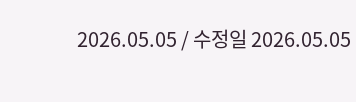2026.05.05 / 수정일 2026.05.05